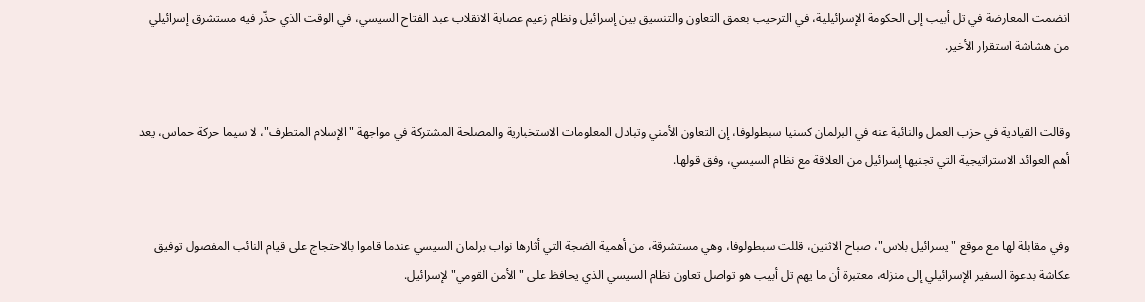انضمت المعارضة في تل أبيب إلى الحكومة الإسرائيلية، في الترحيب بعمق التعاون والتنسيق بين إسرائيل ونظام زعيم عصابة الانقلاب عبد الفتاح السيسي، في الوقت الذي حذّر فيه مستشرق إسرائيلي من هشاشة استقرار الأخير.


وقالت القيادية في حزب العمل والنائبة عنه في البرلمان كسنيا سبطولوفا، إن التعاون الأمني وتبادل المعلومات الاستخبارية والمصلحة المشتركة في مواجهة "الإسلام المتطرف"، لا سيما حركة حماس، يعد أهم العوائد الاستراتيجية التي تجنيها إسرائيل من العلاقة مع نظام السيسي، وفق قولها.


وفي مقابلة لها مع موقع "يسرائيل بلاس"، صباح الاثنين، قللت سبطولوفا، وهي مستشرقة، من أهمية الضجة التي أثارها نواب برلمان السيسي عندما قاموا بالاحتجاج على قيام النائب المفصول توفيق عكاشة بدعوة السفير الإسرائيلي إلى منزله، معتبرة أن ما يهم تل أبيب هو تواصل تعاون نظام السيسي الذي يحافظ على "الأمن القومي" لإسرائيل.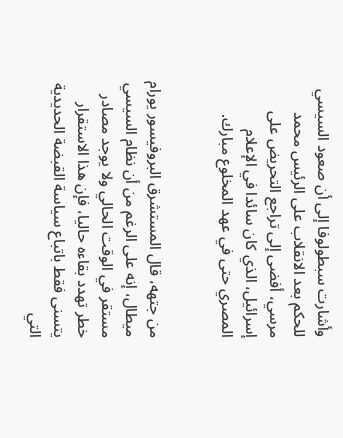وأشارت سبطولوفا إلى أن صعود السيسي للحكم بعد الانقلاب على الرئيس محمد مرسي، أفضى إلى تراجع التحريض على إسرائيل، الذي كان سائدا في الإعلام المصري حتى في عهد المخلوع مبارك.


من جتهه، قال المستشرق البروفيسور يورام ميطال، إنه على الرغم من أن نظام السيسي مستقر في الوقت الحالي ولا يوجد مصادر خطر تهدد بقاءه حاليا، فإن هذا الاستقرار يتسنى فقط باتباع سياسة القبضة الحديدية التي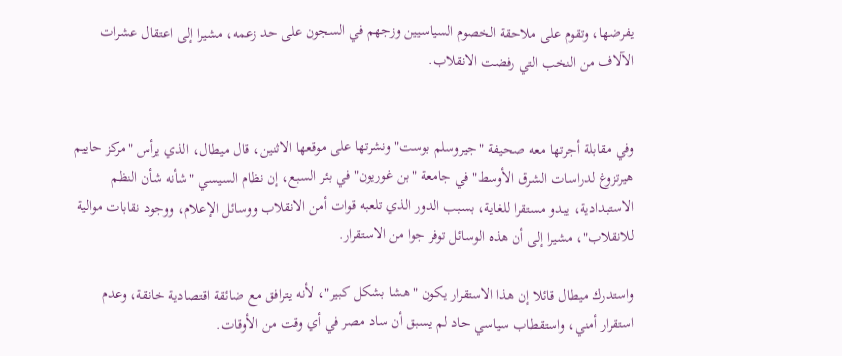يفرضها، وتقوم على ملاحقة الخصوم السياسيين وزجهم في السجون على حد زعمه، مشيرا إلى اعتقال عشرات الآلاف من النخب التي رفضت الانقلاب.


وفي مقابلة أجرتها معه صحيفة "جيروسلم بوست" ونشرتها على موقعها الاثنين، قال ميطال، الذي يرأس "مركز حاييم هيرتزوغ لدراسات الشرق الأوسط" في جامعة "بن غوريون" في بئر السبع، إن نظام السيسي "شأنه شأن النظم الاستبدادية، يبدو مستقرا للغاية، بسبب الدور الذي تلعبه قوات أمن الانقلاب ووسائل الإعلام، ووجود نقابات موالية للانقلاب"، مشيرا إلى أن هذه الوسائل توفر جوا من الاستقرار.

واستدرك ميطال قائلا إن هذا الاستقرار يكون "هشا بشكل كبير"، لأنه يترافق مع ضائقة اقتصادية خانقة، وعدم استقرار أمني، واستقطاب سياسي حاد لم يسبق أن ساد مصر في أي وقت من الأوقات.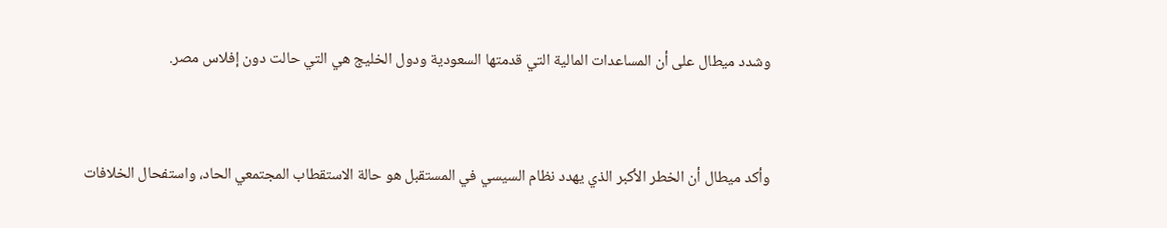وشدد ميطال على أن المساعدات المالية التي قدمتها السعودية ودول الخليج هي التي حالت دون إفلاس مصر.


وأكد ميطال أن الخطر الأكبر الذي يهدد نظام السيسي في المستقبل هو حالة الاستقطاب المجتمعي الحاد، واستفحال الخلافات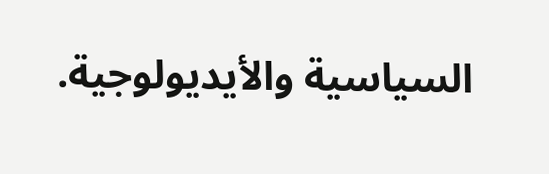السياسية والأيديولوجية.